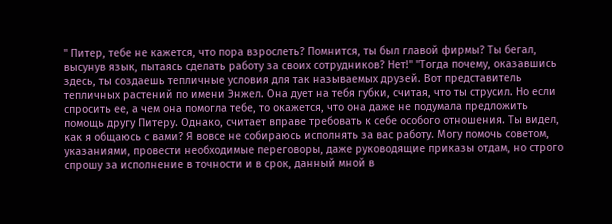" Питер, тебе не кажется, что пора взрослеть? Помнится, ты был главой фирмы? Ты бегал, высунув язык, пытаясь сделать работу за своих сотрудников? Нет!" "Тогда почему, оказавшись здесь, ты создаешь тепличные условия для так называемых друзей. Вот представитель тепличных растений по имени Энжел. Она дует на тебя губки, считая, что ты струсил. Но если спросить ее, а чем она помогла тебе, то окажется, что она даже не подумала предложить помощь другу Питеру. Однако, считает вправе требовать к себе особого отношения. Ты видел, как я общаюсь с вами? Я вовсе не собираюсь исполнять за вас работу. Могу помочь советом, указаниями, провести необходимые переговоры, даже руководящие приказы отдам, но строго спрошу за исполнение в точности и в срок, данный мной в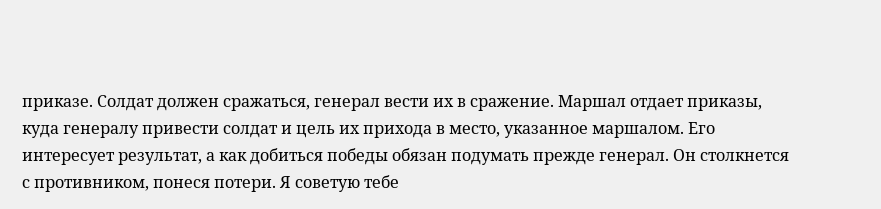приказе. Солдат должен сражаться, генерал вести их в сражение. Маршал отдает приказы, куда генералу привести солдат и цель их прихода в место, указанное маршалом. Его интересует результат, а как добиться победы обязан подумать прежде генерал. Он столкнется с противником, понеся потери. Я советую тебе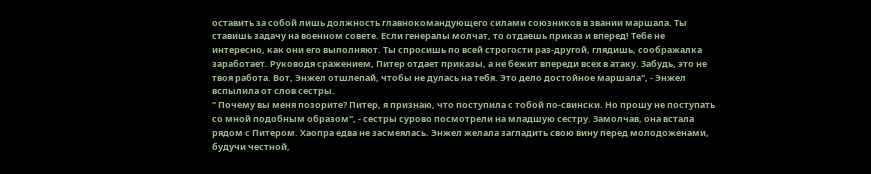оставить за собой лишь должность главнокомандующего силами союзников в звании маршала. Ты ставишь задачу на военном совете. Если генералы молчат, то отдаешь приказ и вперед! Тебе не интересно, как они его выполняют. Ты спросишь по всей строгости раз-другой, глядишь, соображалка заработает. Руководя сражением, Питер отдает приказы, а не бежит впереди всех в атаку. Забудь, это не твоя работа. Вот, Энжел отшлепай, чтобы не дулась на тебя. Это дело достойное маршала", - Энжел вспылила от слов сестры.
" Почему вы меня позорите? Питер, я признаю, что поступила с тобой по-свински. Но прошу не поступать со мной подобным образом", - сестры сурово посмотрели на младшую сестру. Замолчав, она встала рядом с Питером. Хаопра едва не засмеялась. Энжел желала загладить свою вину перед молодоженами, будучи честной,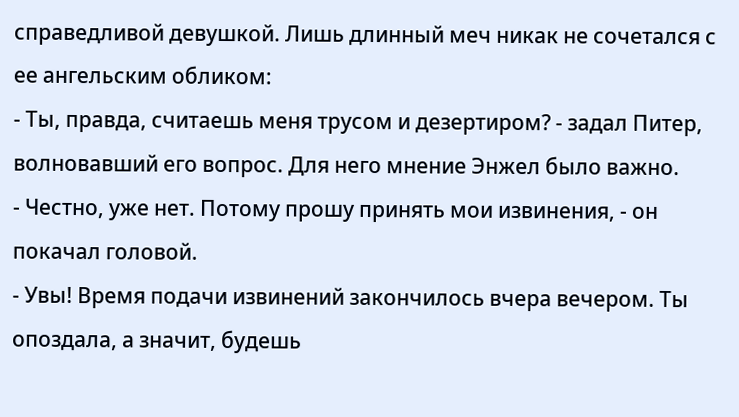справедливой девушкой. Лишь длинный меч никак не сочетался с ее ангельским обликом:
- Ты, правда, считаешь меня трусом и дезертиром? - задал Питер, волновавший его вопрос. Для него мнение Энжел было важно.
- Честно, уже нет. Потому прошу принять мои извинения, - он покачал головой.
- Увы! Время подачи извинений закончилось вчера вечером. Ты опоздала, а значит, будешь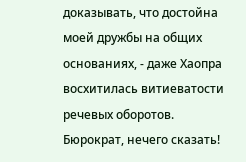доказывать, что достойна моей дружбы на общих основаниях, - даже Хаопра восхитилась витиеватости речевых оборотов. Бюрократ, нечего сказать!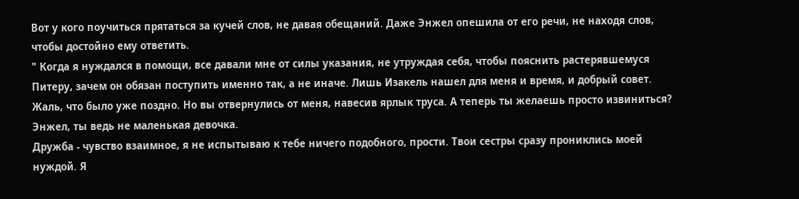Вот у кого поучиться прятаться за кучей слов, не давая обещаний. Даже Энжел опешила от его речи, не находя слов, чтобы достойно ему ответить.
" Когда я нуждался в помощи, все давали мне от силы указания, не утруждая себя, чтобы пояснить растерявшемуся Питеру, зачем он обязан поступить именно так, а не иначе. Лишь Изакель нашел для меня и время, и добрый совет. Жаль, что было уже поздно. Но вы отвернулись от меня, навесив ярлык труса. А теперь ты желаешь просто извиниться? Энжел, ты ведь не маленькая девочка.
Дружба - чувство взаимное, я не испытываю к тебе ничего подобного, прости. Твои сестры сразу прониклись моей нуждой. Я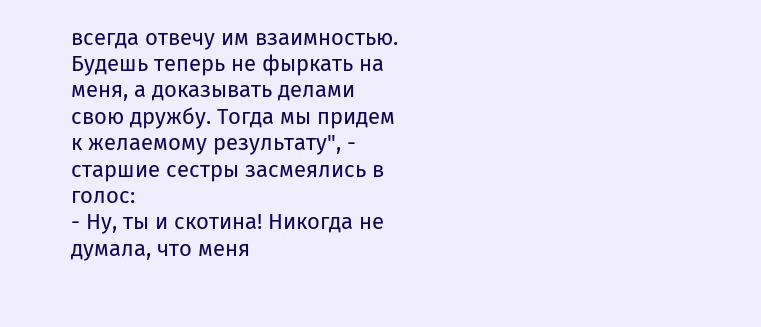всегда отвечу им взаимностью. Будешь теперь не фыркать на меня, а доказывать делами свою дружбу. Тогда мы придем к желаемому результату", - старшие сестры засмеялись в голос:
- Ну, ты и скотина! Никогда не думала, что меня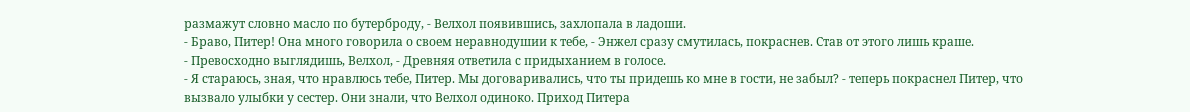размажут словно масло по бутерброду, - Велхол появившись, захлопала в ладоши.
- Браво, Питер! Она много говорила о своем неравнодушии к тебе, - Энжел сразу смутилась, покраснев. Став от этого лишь краше.
- Превосходно выглядишь, Велхол, - Древняя ответила с придыханием в голосе.
- Я стараюсь, зная, что нравлюсь тебе, Питер. Мы договаривались, что ты придешь ко мне в гости, не забыл? - теперь покраснел Питер, что вызвало улыбки у сестер. Они знали, что Велхол одиноко. Приход Питера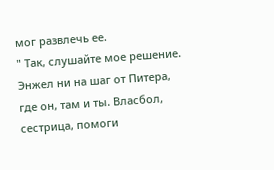мог развлечь ее.
" Так, слушайте мое решение. Энжел ни на шаг от Питера, где он, там и ты. Власбол, сестрица, помоги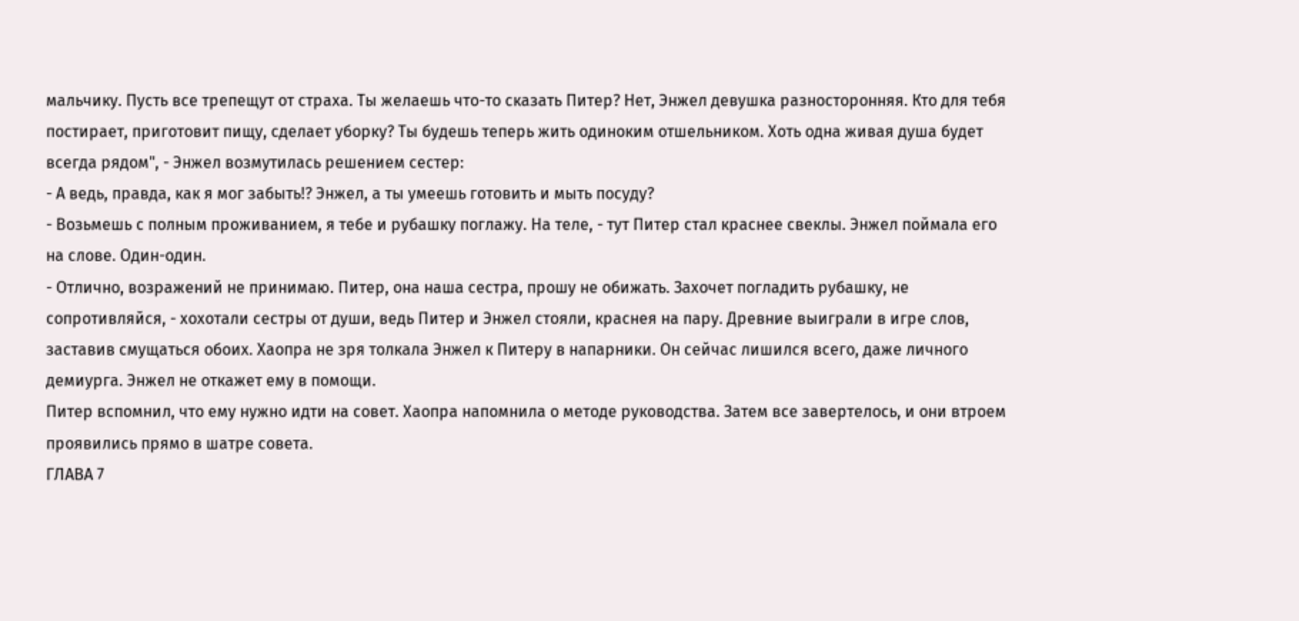мальчику. Пусть все трепещут от страха. Ты желаешь что-то сказать Питер? Нет, Энжел девушка разносторонняя. Кто для тебя постирает, приготовит пищу, сделает уборку? Ты будешь теперь жить одиноким отшельником. Хоть одна живая душа будет всегда рядом", - Энжел возмутилась решением сестер:
- А ведь, правда, как я мог забыть!? Энжел, а ты умеешь готовить и мыть посуду?
- Возьмешь с полным проживанием, я тебе и рубашку поглажу. На теле, - тут Питер стал краснее свеклы. Энжел поймала его на слове. Один-один.
- Отлично, возражений не принимаю. Питер, она наша сестра, прошу не обижать. Захочет погладить рубашку, не сопротивляйся, - хохотали сестры от души, ведь Питер и Энжел стояли, краснея на пару. Древние выиграли в игре слов, заставив смущаться обоих. Хаопра не зря толкала Энжел к Питеру в напарники. Он сейчас лишился всего, даже личного демиурга. Энжел не откажет ему в помощи.
Питер вспомнил, что ему нужно идти на совет. Хаопра напомнила о методе руководства. Затем все завертелось, и они втроем проявились прямо в шатре совета.
ГЛАВА 7